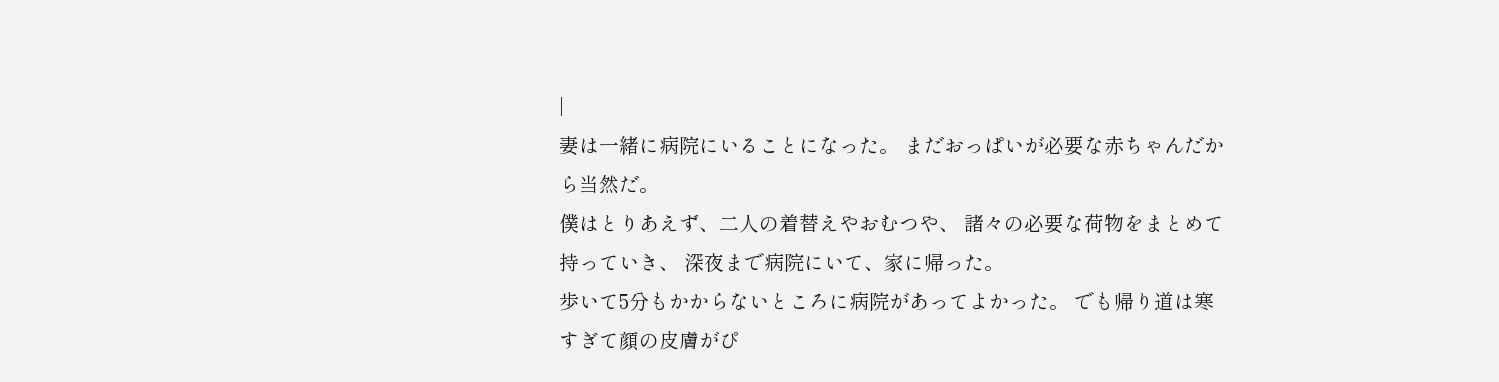|
妻は一緒に病院にいることになった。 まだおっぱいが必要な赤ちゃんだから当然だ。
僕はとりあえず、二人の着替えやおむつや、 諸々の必要な荷物をまとめて持っていき、 深夜まで病院にいて、家に帰った。
歩いて5分もかからないところに病院があってよかった。 でも帰り道は寒すぎて顔の皮膚がぴ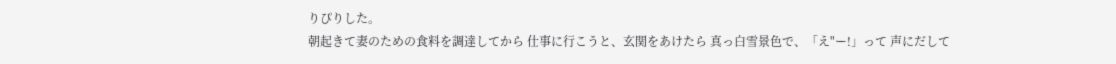りぴりした。
朝起きて妻のための食料を調達してから 仕事に行こうと、玄関をあけたら 真っ白雪景色で、「え"ー!」って 声にだして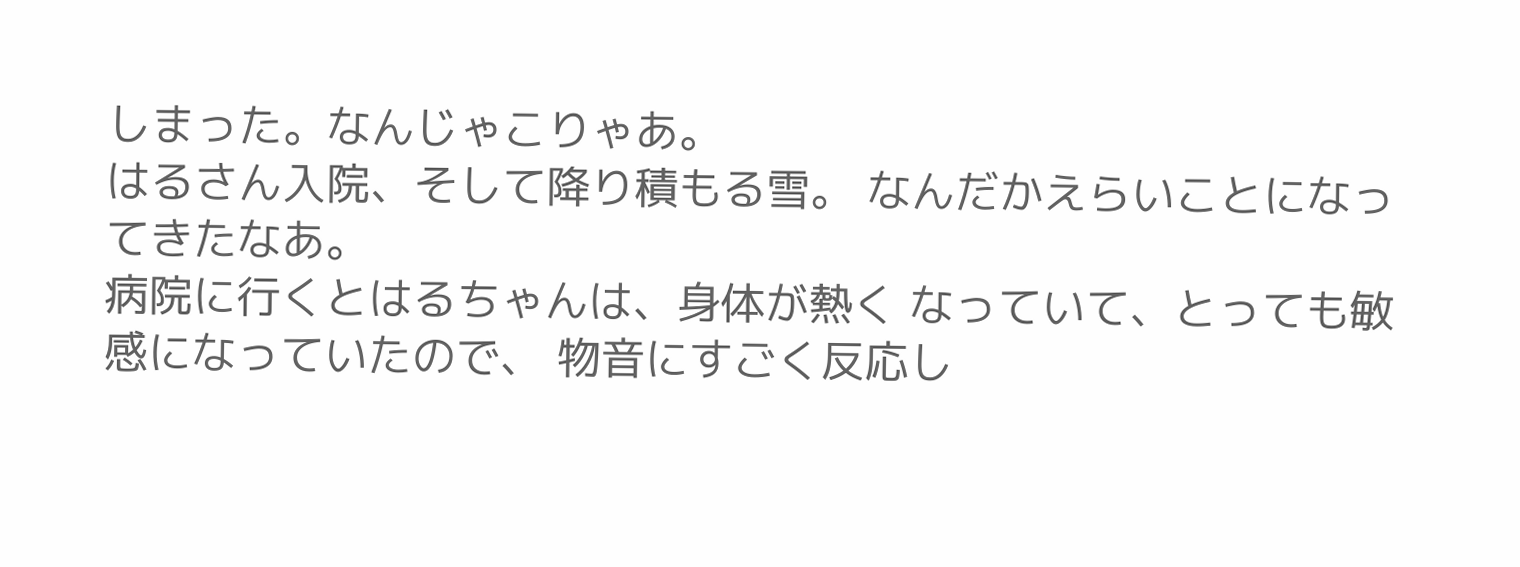しまった。なんじゃこりゃあ。
はるさん入院、そして降り積もる雪。 なんだかえらいことになってきたなあ。
病院に行くとはるちゃんは、身体が熱く なっていて、とっても敏感になっていたので、 物音にすごく反応し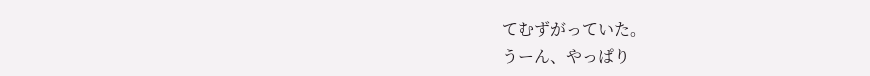てむずがっていた。
うーん、やっぱり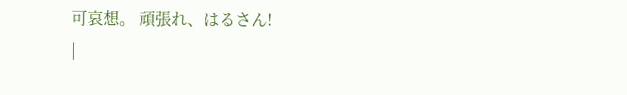可哀想。 頑張れ、はるさん!
|